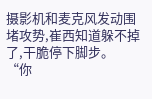摄影机和麦克风发动围堵攻势,崔西知道躲不掉了,干脆停下脚步。
“你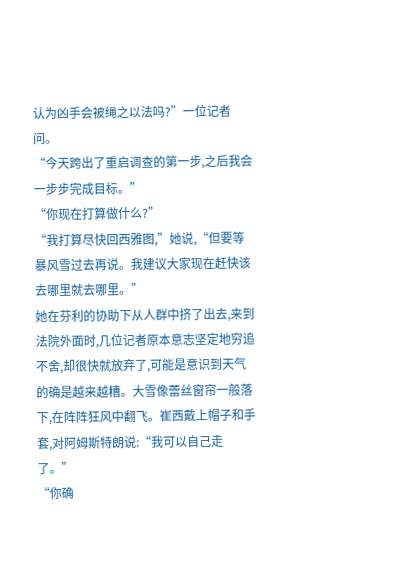认为凶手会被绳之以法吗?”一位记者问。
“今天跨出了重启调查的第一步,之后我会一步步完成目标。”
“你现在打算做什么?”
“我打算尽快回西雅图,”她说,“但要等暴风雪过去再说。我建议大家现在赶快该去哪里就去哪里。”
她在芬利的协助下从人群中挤了出去,来到法院外面时,几位记者原本意志坚定地穷追不舍,却很快就放弃了,可能是意识到天气的确是越来越糟。大雪像蕾丝窗帘一般落下,在阵阵狂风中翻飞。崔西戴上帽子和手套,对阿姆斯特朗说:“我可以自己走了。”
“你确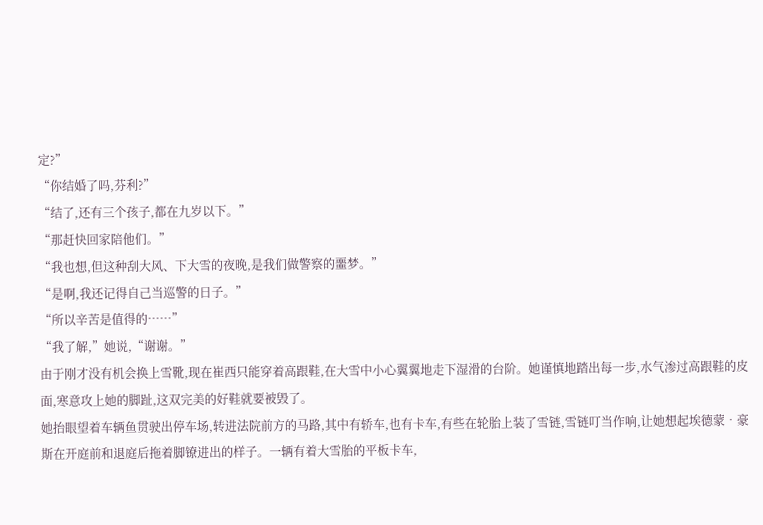定?”
“你结婚了吗,芬利?”
“结了,还有三个孩子,都在九岁以下。”
“那赶快回家陪他们。”
“我也想,但这种刮大风、下大雪的夜晚,是我们做警察的噩梦。”
“是啊,我还记得自己当巡警的日子。”
“所以辛苦是值得的……”
“我了解,”她说,“谢谢。”
由于刚才没有机会换上雪靴,现在崔西只能穿着高跟鞋,在大雪中小心翼翼地走下湿滑的台阶。她谨慎地踏出每一步,水气渗过高跟鞋的皮面,寒意攻上她的脚趾,这双完美的好鞋就要被毁了。
她抬眼望着车辆鱼贯驶出停车场,转进法院前方的马路,其中有轿车,也有卡车,有些在轮胎上装了雪链,雪链叮当作响,让她想起埃德蒙•豪斯在开庭前和退庭后拖着脚镣进出的样子。一辆有着大雪胎的平板卡车,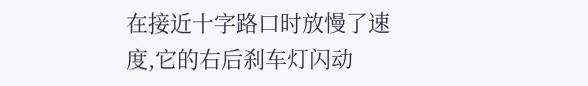在接近十字路口时放慢了速度,它的右后刹车灯闪动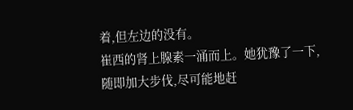着,但左边的没有。
崔西的肾上腺素一涌而上。她犹豫了一下,随即加大步伐,尽可能地赶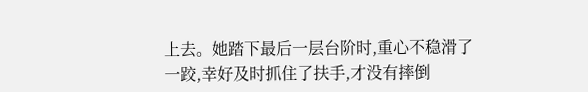上去。她踏下最后一层台阶时,重心不稳滑了一跤,幸好及时抓住了扶手,才没有摔倒